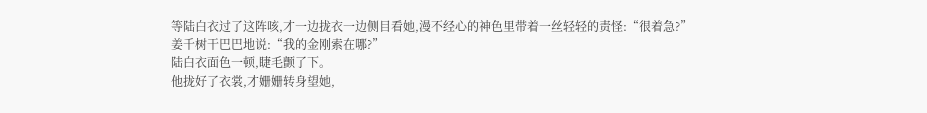等陆白衣过了这阵咳,才一边拢衣一边侧目看她,漫不经心的神色里带着一丝轻轻的责怪:“很着急?”
姜千树干巴巴地说:“我的金刚索在哪?”
陆白衣面色一顿,睫毛颤了下。
他拢好了衣裳,才姗姗转身望她,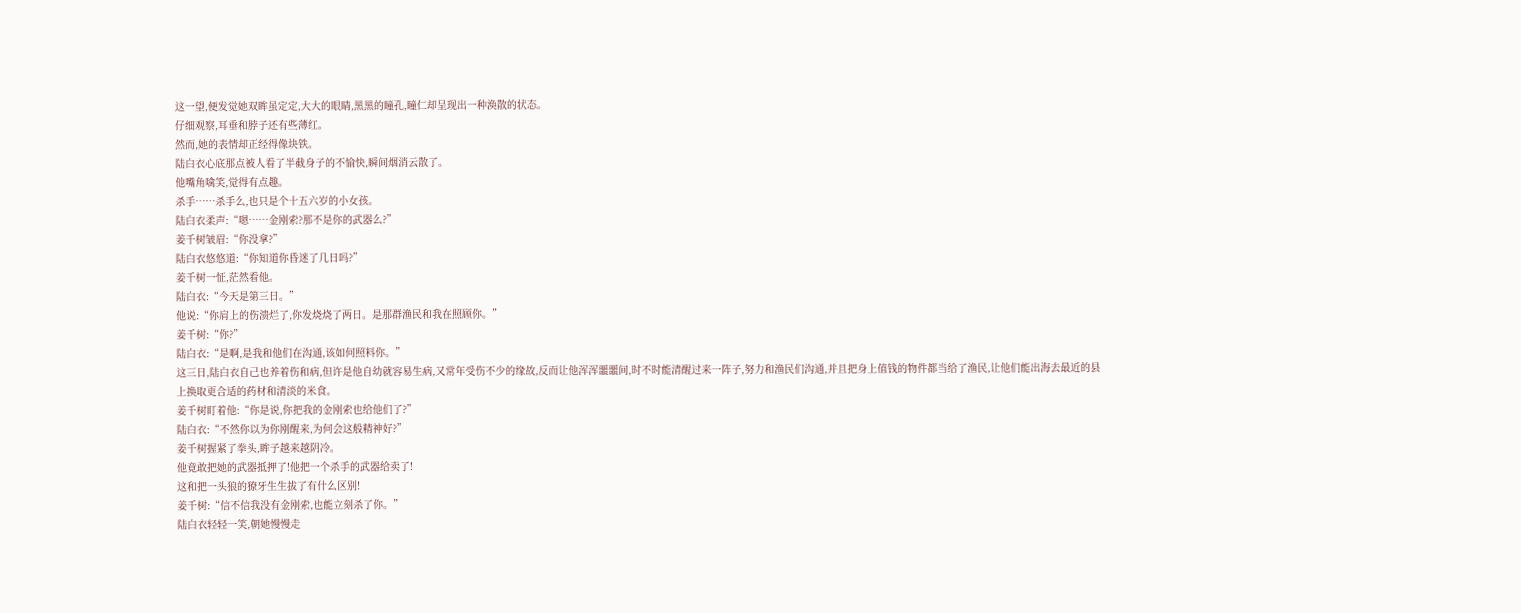这一望,便发觉她双眸虽定定,大大的眼睛,黑黑的瞳孔,瞳仁却呈现出一种涣散的状态。
仔细观察,耳垂和脖子还有些薄红。
然而,她的表情却正经得像块铁。
陆白衣心底那点被人看了半截身子的不愉快,瞬间烟消云散了。
他嘴角噙笑,觉得有点趣。
杀手……杀手么,也只是个十五六岁的小女孩。
陆白衣柔声:“嗯……金刚索?那不是你的武器么?”
姜千树皱眉:“你没拿?”
陆白衣悠悠道:“你知道你昏迷了几日吗?”
姜千树一怔,茫然看他。
陆白衣:“今天是第三日。”
他说:“你肩上的伤溃烂了,你发烧烧了两日。是那群渔民和我在照顾你。”
姜千树:“你?”
陆白衣:“是啊,是我和他们在沟通,该如何照料你。”
这三日,陆白衣自己也养着伤和病,但许是他自幼就容易生病,又常年受伤不少的缘故,反而让他浑浑噩噩间,时不时能清醒过来一阵子,努力和渔民们沟通,并且把身上值钱的物件都当给了渔民,让他们能出海去最近的县上换取更合适的药材和清淡的米食。
姜千树盯着他:“你是说,你把我的金刚索也给他们了?”
陆白衣:“不然你以为你刚醒来,为何会这般精神好?”
姜千树握紧了拳头,眸子越来越阴冷。
他竟敢把她的武器抵押了!他把一个杀手的武器给卖了!
这和把一头狼的獠牙生生拔了有什么区别!
姜千树:“信不信我没有金刚索,也能立刻杀了你。”
陆白衣轻轻一笑,朝她慢慢走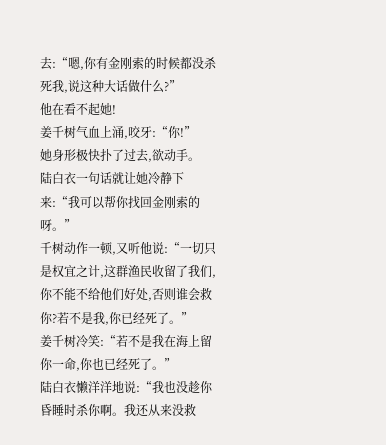去:“嗯,你有金刚索的时候都没杀死我,说这种大话做什么?”
他在看不起她!
姜千树气血上涌,咬牙:“你!”
她身形极快扑了过去,欲动手。
陆白衣一句话就让她冷静下来:“我可以帮你找回金刚索的呀。”
千树动作一顿,又听他说:“一切只是权宜之计,这群渔民收留了我们,你不能不给他们好处,否则谁会救你?若不是我,你已经死了。”
姜千树冷笑:“若不是我在海上留你一命,你也已经死了。”
陆白衣懒洋洋地说:“我也没趁你昏睡时杀你啊。我还从来没救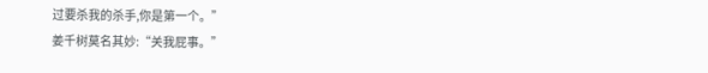过要杀我的杀手,你是第一个。”
姜千树莫名其妙:“关我屁事。”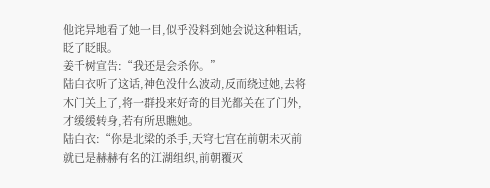他诧异地看了她一目,似乎没料到她会说这种粗话,眨了眨眼。
姜千树宣告:“我还是会杀你。”
陆白衣听了这话,神色没什么波动,反而绕过她,去将木门关上了,将一群投来好奇的目光都关在了门外,才缓缓转身,若有所思瞧她。
陆白衣:“你是北梁的杀手,天穹七宫在前朝未灭前就已是赫赫有名的江湖组织,前朝覆灭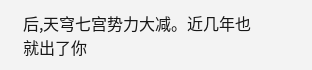后,天穹七宫势力大减。近几年也就出了你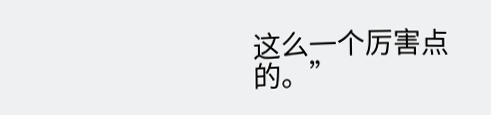这么一个厉害点的。”